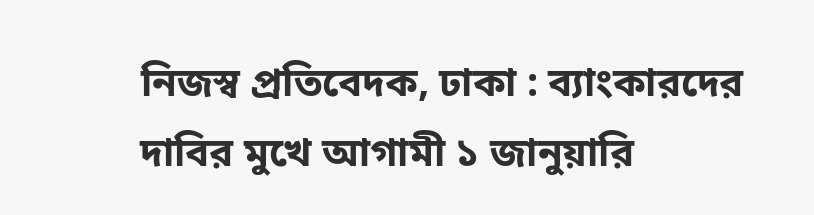নিজস্ব প্রতিবেদক, ঢাকা : ব্যাংকারদের দাবির মুখে আগামী ১ জানুয়ারি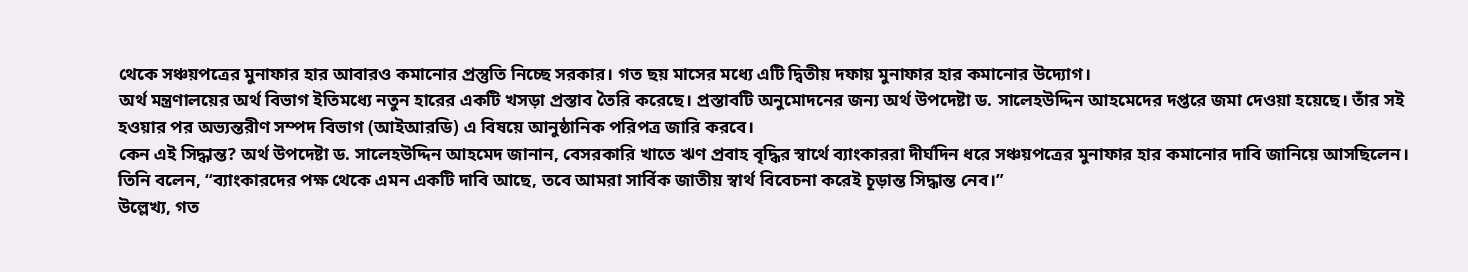থেকে সঞ্চয়পত্রের মুনাফার হার আবারও কমানোর প্রস্তুতি নিচ্ছে সরকার। গত ছয় মাসের মধ্যে এটি দ্বিতীয় দফায় মুনাফার হার কমানোর উদ্যোগ।
অর্থ মন্ত্রণালয়ের অর্থ বিভাগ ইতিমধ্যে নতুন হারের একটি খসড়া প্রস্তাব তৈরি করেছে। প্রস্তাবটি অনুমোদনের জন্য অর্থ উপদেষ্টা ড. সালেহউদ্দিন আহমেদের দপ্তরে জমা দেওয়া হয়েছে। তাঁর সই হওয়ার পর অভ্যন্তরীণ সম্পদ বিভাগ (আইআরডি) এ বিষয়ে আনুষ্ঠানিক পরিপত্র জারি করবে।
কেন এই সিদ্ধান্ত? অর্থ উপদেষ্টা ড. সালেহউদ্দিন আহমেদ জানান, বেসরকারি খাতে ঋণ প্রবাহ বৃদ্ধির স্বার্থে ব্যাংকাররা দীর্ঘদিন ধরে সঞ্চয়পত্রের মুনাফার হার কমানোর দাবি জানিয়ে আসছিলেন। তিনি বলেন, “ব্যাংকারদের পক্ষ থেকে এমন একটি দাবি আছে, তবে আমরা সার্বিক জাতীয় স্বার্থ বিবেচনা করেই চূড়ান্ত সিদ্ধান্ত নেব।”
উল্লেখ্য, গত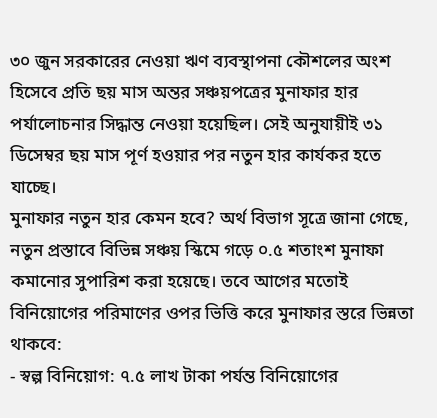৩০ জুন সরকারের নেওয়া ঋণ ব্যবস্থাপনা কৌশলের অংশ হিসেবে প্রতি ছয় মাস অন্তর সঞ্চয়পত্রের মুনাফার হার পর্যালোচনার সিদ্ধান্ত নেওয়া হয়েছিল। সেই অনুযায়ীই ৩১ ডিসেম্বর ছয় মাস পূর্ণ হওয়ার পর নতুন হার কার্যকর হতে যাচ্ছে।
মুনাফার নতুন হার কেমন হবে? অর্থ বিভাগ সূত্রে জানা গেছে, নতুন প্রস্তাবে বিভিন্ন সঞ্চয় স্কিমে গড়ে ০.৫ শতাংশ মুনাফা কমানোর সুপারিশ করা হয়েছে। তবে আগের মতোই বিনিয়োগের পরিমাণের ওপর ভিত্তি করে মুনাফার স্তরে ভিন্নতা থাকবে:
- স্বল্প বিনিয়োগ: ৭.৫ লাখ টাকা পর্যন্ত বিনিয়োগের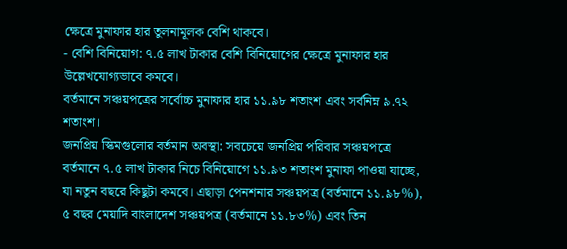ক্ষেত্রে মুনাফার হার তুলনামূলক বেশি থাকবে।
- বেশি বিনিয়োগ: ৭.৫ লাখ টাকার বেশি বিনিয়োগের ক্ষেত্রে মুনাফার হার উল্লেখযোগ্যভাবে কমবে।
বর্তমানে সঞ্চয়পত্রের সর্বোচ্চ মুনাফার হার ১১.৯৮ শতাংশ এবং সর্বনিম্ন ৯.৭২ শতাংশ।
জনপ্রিয় স্কিমগুলোর বর্তমান অবস্থা: সবচেয়ে জনপ্রিয় পরিবার সঞ্চয়পত্রে বর্তমানে ৭.৫ লাখ টাকার নিচে বিনিয়োগে ১১.৯৩ শতাংশ মুনাফা পাওয়া যাচ্ছে, যা নতুন বছরে কিছুটা কমবে। এছাড়া পেনশনার সঞ্চয়পত্র (বর্তমানে ১১.৯৮%), ৫ বছর মেয়াদি বাংলাদেশ সঞ্চয়পত্র (বর্তমানে ১১.৮৩%) এবং তিন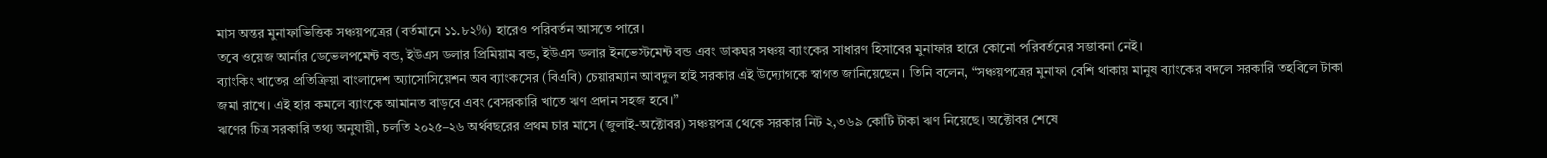মাস অন্তর মুনাফাভিত্তিক সঞ্চয়পত্রের (বর্তমানে ১১.৮২%) হারেও পরিবর্তন আসতে পারে।
তবে ওয়েজ আর্নার ডেভেলপমেন্ট বন্ড, ইউএস ডলার প্রিমিয়াম বন্ড, ইউএস ডলার ইনভেস্টমেন্ট বন্ড এবং ডাকঘর সঞ্চয় ব্যাংকের সাধারণ হিসাবের মুনাফার হারে কোনো পরিবর্তনের সম্ভাবনা নেই।
ব্যাংকিং খাতের প্রতিক্রিয়া বাংলাদেশ অ্যাসোসিয়েশন অব ব্যাংকসের (বিএবি) চেয়ারম্যান আবদুল হাই সরকার এই উদ্যোগকে স্বাগত জানিয়েছেন। তিনি বলেন, “সঞ্চয়পত্রের মুনাফা বেশি থাকায় মানুষ ব্যাংকের বদলে সরকারি তহবিলে টাকা জমা রাখে। এই হার কমলে ব্যাংকে আমানত বাড়বে এবং বেসরকারি খাতে ঋণ প্রদান সহজ হবে।”
ঋণের চিত্র সরকারি তথ্য অনুযায়ী, চলতি ২০২৫–২৬ অর্থবছরের প্রথম চার মাসে (জুলাই-অক্টোবর) সঞ্চয়পত্র থেকে সরকার নিট ২,৩৬৯ কোটি টাকা ঋণ নিয়েছে। অক্টোবর শেষে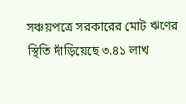সঞ্চয়পত্রে সরকারের মোট ঋণের স্থিতি দাঁড়িয়েছে ৩.৪১ লাখ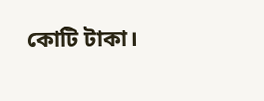কোটি টাকা।